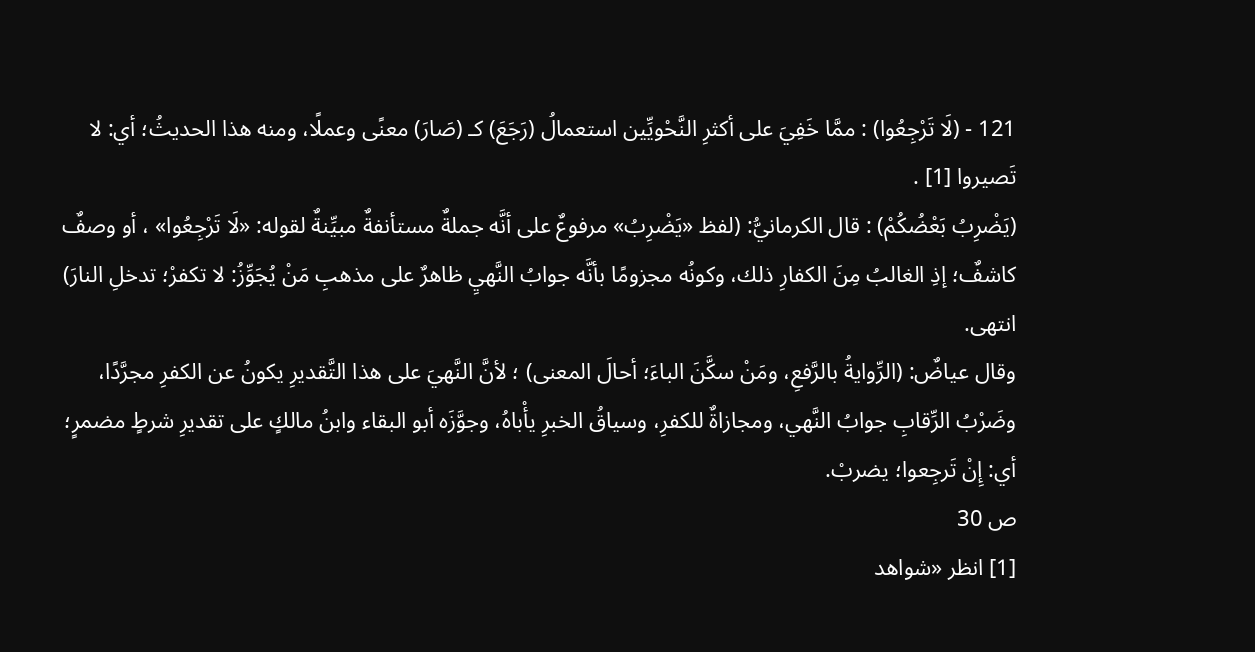121 - (لَا تَرْجِعُوا) : ممَّا خَفِيَ على أكثرِ النَّحْويِّين استعمالُ (رَجَعَ) كـ (صَارَ) معنًى وعملًا، ومنه هذا الحديثُ؛ أي: لا تَصيروا [1] .
(يَضْرِبُ بَعْضُكُمْ) : قال الكرمانيُّ: (لفظ «يَضْرِبُ» مرفوعٌ على أنَّه جملةٌ مستأنفةٌ مبيِّنةٌ لقوله: «لَا تَرْجِعُوا» ، أو وصفٌ كاشفٌ؛ إذِ الغالبُ مِنَ الكفارِ ذلك، وكونُه مجزومًا بأنَّه جوابُ النَّهيِ ظاهرٌ على مذهبِ مَنْ يُجَوِّزُ: لا تكفرْ؛ تدخلِ النارَ) انتهى.
وقال عياضٌ: (الرِّوايةُ بالرَّفعِ، ومَنْ سكَّنَ الباءَ؛ أحالَ المعنى) ؛ لأنَّ النَّهيَ على هذا التَّقديرِ يكونُ عن الكفرِ مجرَّدًا، وضَرْبُ الرِّقابِ جوابُ النَّهي، ومجازاةٌ للكفرِ، وسياقُ الخبرِ يأْباهُ، وجوَّزَه أبو البقاء وابنُ مالكٍ على تقديرِ شرطٍ مضمرٍ؛ أي: إِنْ تَرجِعوا؛ يضربْ.
ص 30
[1] انظر «شواهد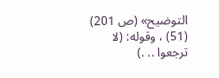التوضيح» (ص 201) (51) ، وقوله: (لا ترجعوا .. .)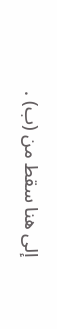إلى هنا سقط من (ب) .